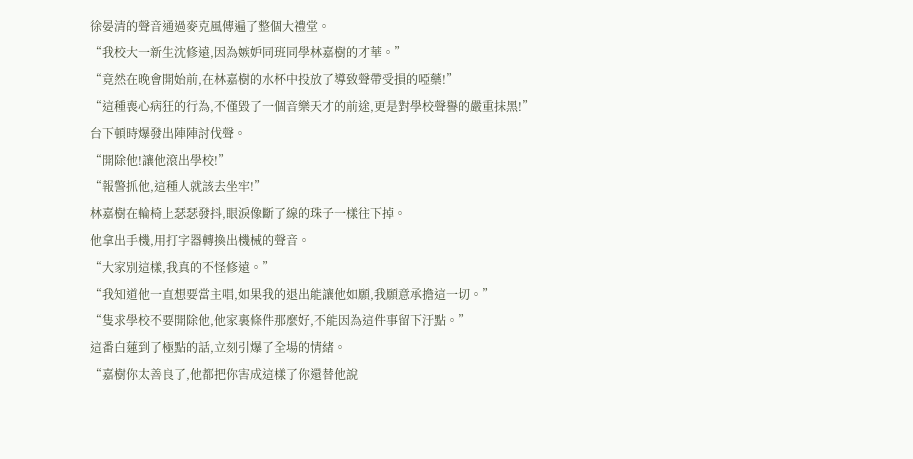徐晏清的聲音通過麥克風傳遍了整個大禮堂。
“我校大一新生沈修遠,因為嫉妒同班同學林嘉樹的才華。”
“竟然在晚會開始前,在林嘉樹的水杯中投放了導致聲帶受損的啞藥!”
“這種喪心病狂的行為,不僅毀了一個音樂天才的前途,更是對學校聲譽的嚴重抹黑!”
台下頓時爆發出陣陣討伐聲。
“開除他!讓他滾出學校!”
“報警抓他,這種人就該去坐牢!”
林嘉樹在輪椅上瑟瑟發抖,眼淚像斷了線的珠子一樣往下掉。
他拿出手機,用打字器轉換出機械的聲音。
“大家別這樣,我真的不怪修遠。”
“我知道他一直想要當主唱,如果我的退出能讓他如願,我願意承擔這一切。”
“隻求學校不要開除他,他家裏條件那麼好,不能因為這件事留下汙點。”
這番白蓮到了極點的話,立刻引爆了全場的情緒。
“嘉樹你太善良了,他都把你害成這樣了你還替他說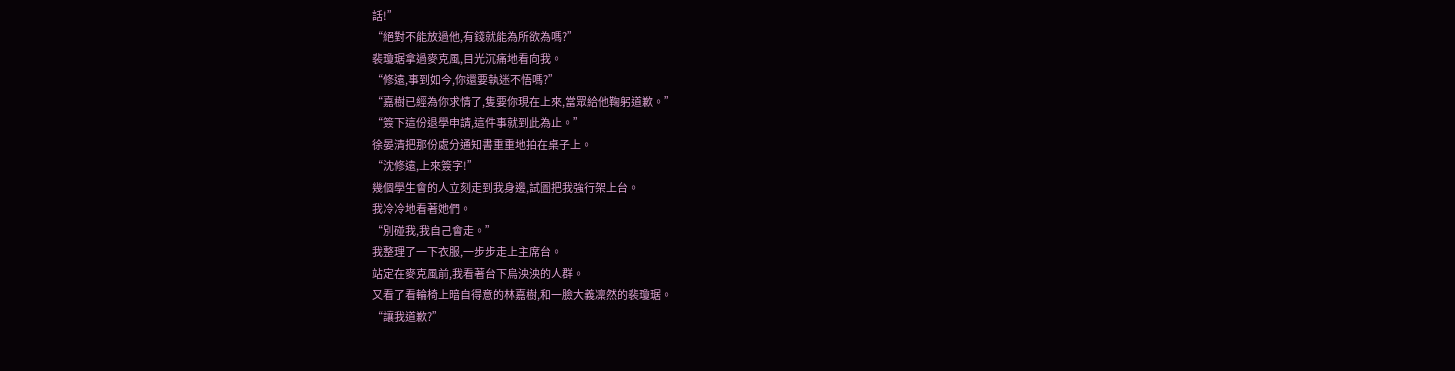話!”
“絕對不能放過他,有錢就能為所欲為嗎?”
裴瓊琚拿過麥克風,目光沉痛地看向我。
“修遠,事到如今,你還要執迷不悟嗎?”
“嘉樹已經為你求情了,隻要你現在上來,當眾給他鞠躬道歉。”
“簽下這份退學申請,這件事就到此為止。”
徐晏清把那份處分通知書重重地拍在桌子上。
“沈修遠,上來簽字!”
幾個學生會的人立刻走到我身邊,試圖把我強行架上台。
我冷冷地看著她們。
“別碰我,我自己會走。”
我整理了一下衣服,一步步走上主席台。
站定在麥克風前,我看著台下烏泱泱的人群。
又看了看輪椅上暗自得意的林嘉樹,和一臉大義凜然的裴瓊琚。
“讓我道歉?”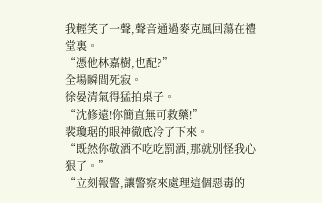我輕笑了一聲,聲音通過麥克風回蕩在禮堂裏。
“憑他林嘉樹,也配?”
全場瞬間死寂。
徐晏清氣得猛拍桌子。
“沈修遠!你簡直無可救藥!”
裴瓊琚的眼神徹底冷了下來。
“既然你敬酒不吃吃罰酒,那就別怪我心狠了。”
“立刻報警,讓警察來處理這個惡毒的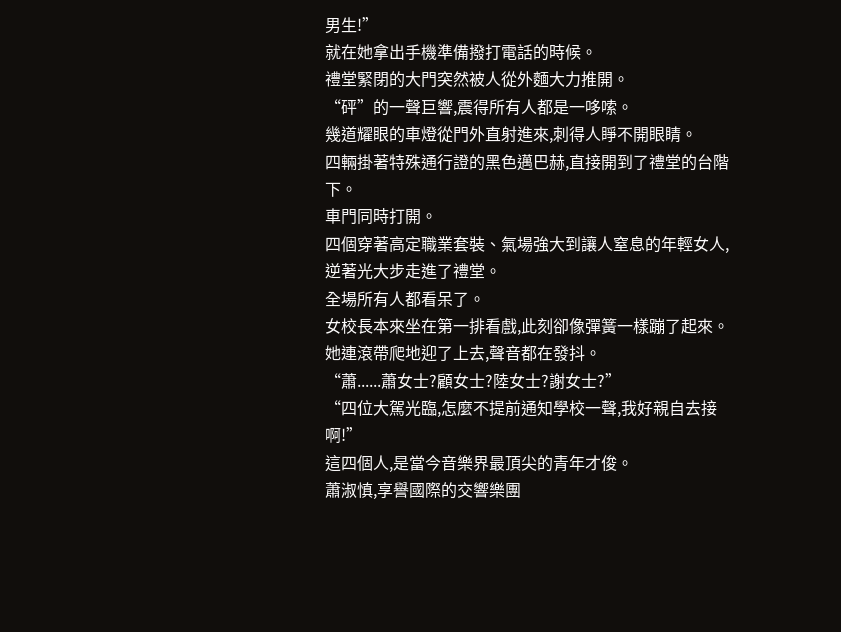男生!”
就在她拿出手機準備撥打電話的時候。
禮堂緊閉的大門突然被人從外麵大力推開。
“砰”的一聲巨響,震得所有人都是一哆嗦。
幾道耀眼的車燈從門外直射進來,刺得人睜不開眼睛。
四輛掛著特殊通行證的黑色邁巴赫,直接開到了禮堂的台階下。
車門同時打開。
四個穿著高定職業套裝、氣場強大到讓人窒息的年輕女人,逆著光大步走進了禮堂。
全場所有人都看呆了。
女校長本來坐在第一排看戲,此刻卻像彈簧一樣蹦了起來。
她連滾帶爬地迎了上去,聲音都在發抖。
“蕭......蕭女士?顧女士?陸女士?謝女士?”
“四位大駕光臨,怎麼不提前通知學校一聲,我好親自去接啊!”
這四個人,是當今音樂界最頂尖的青年才俊。
蕭淑慎,享譽國際的交響樂團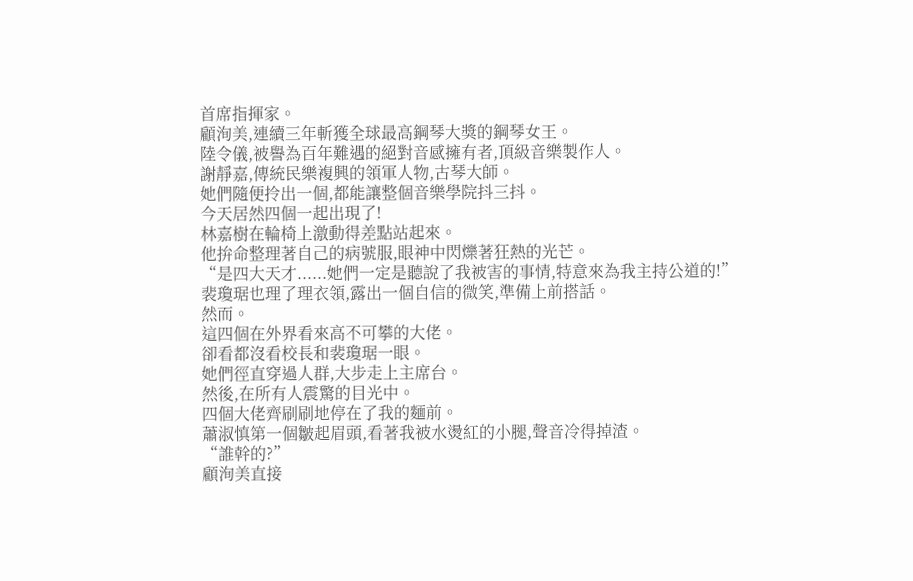首席指揮家。
顧洵美,連續三年斬獲全球最高鋼琴大獎的鋼琴女王。
陸令儀,被譽為百年難遇的絕對音感擁有者,頂級音樂製作人。
謝靜嘉,傳統民樂複興的領軍人物,古琴大師。
她們隨便拎出一個,都能讓整個音樂學院抖三抖。
今天居然四個一起出現了!
林嘉樹在輪椅上激動得差點站起來。
他拚命整理著自己的病號服,眼神中閃爍著狂熱的光芒。
“是四大天才......她們一定是聽說了我被害的事情,特意來為我主持公道的!”
裴瓊琚也理了理衣領,露出一個自信的微笑,準備上前搭話。
然而。
這四個在外界看來高不可攀的大佬。
卻看都沒看校長和裴瓊琚一眼。
她們徑直穿過人群,大步走上主席台。
然後,在所有人震驚的目光中。
四個大佬齊刷刷地停在了我的麵前。
蕭淑慎第一個皺起眉頭,看著我被水燙紅的小腿,聲音冷得掉渣。
“誰幹的?”
顧洵美直接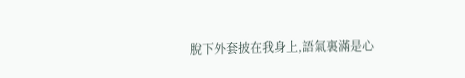脫下外套披在我身上,語氣裏滿是心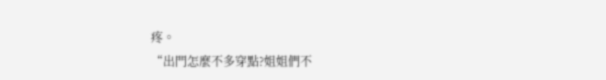疼。
“出門怎麼不多穿點?姐姐們不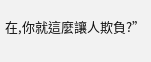在,你就這麼讓人欺負?”